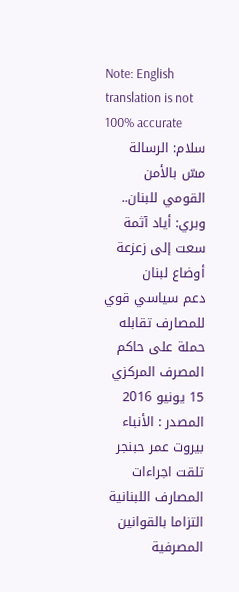Note: English translation is not 100% accurate
سلام: الرسالة مسّ بالأمن القومي للبنان.. وبري: أياد آثمة سعت إلى زعزعة أوضاع لبنان
دعم سياسي قوي للمصارف تقابله حملة على حاكم المصرف المركزي
15 يونيو 2016
المصدر : الأنباء
بيروت عمر حبنجر
تلقت اجراءات المصارف اللبنانية التزاما بالقوانين المصرفية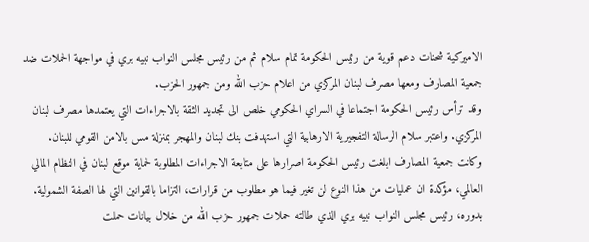الاميركية شحنات دعم قوية من رئيس الحكومة تمام سلام ثم من رئيس مجلس النواب نبيه بري في مواجهة الحملات ضد جمعية المصارف ومعها مصرف لبنان المركزي من اعلام حزب الله ومن جمهور الحزب.
وقد ترأس رئيس الحكومة اجتماعا في السراي الحكومي خلص الى تجديد الثقة بالاجراءات التي يعتمدها مصرف لبنان المركزي. واعتبر سلام الرسالة التفجيرية الارهابية التي استهدفت بنك لبنان والمهجر بمنزلة مس بالامن القومي للبنان.
وكانت جمعية المصارف ابلغت رئيس الحكومة اصرارها على متابعة الاجراءات المطلوبة لحماية موقع لبنان في النظام المالي العالمي، مؤكدة ان عمليات من هذا النوع لن تغير فيما هو مطلوب من قرارات، التزاما بالقوانين التي لها الصفة الشمولية.
بدوره، رئيس مجلس النواب نبيه بري الذي طالته حملات جمهور حزب الله من خلال بيانات حملت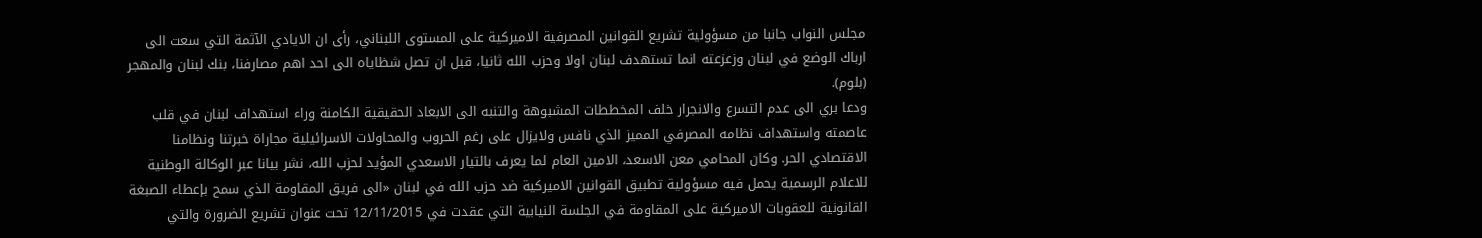مجلس النواب جانبا من مسؤولية تشريع القوانين المصرفية الاميركية على المستوى اللبناني، رأى ان الايادي الآثمة التي سعت الى ارباك الوضع في لبنان وزعزعته انما تستهدف لبنان اولا وحزب الله ثانيا، قبل ان تصل شظاياه الى احد اهم مصارفنا، بنك لبنان والمهجر (بلوم).
ودعا بري الى عدم التسرع والانجرار خلف المخططات المشبوهة والتنبه الى الابعاد الحقيقية الكامنة وراء استهداف لبنان في قلب عاصمته واستهداف نظامه المصرفي المميز الذي نافس ولايزال على رغم الحروب والمحاولات الاسرائيلية مجاراة خبرتنا ونظامنا الاقتصادي الحر. وكان المحامي معن الاسعد، الامين العام لما يعرف بالتيار الاسعدي المؤيد لحزب الله، نشر بيانا عبر الوكالة الوطنية للاعلام الرسمية يحمل فيه مسؤولية تطبيق القوانين الاميركية ضد حزب الله في لبنان «الى فريق المقاومة الذي سمح بإعطاء الصبغة القانونية للعقوبات الاميركية على المقاومة في الجلسة النيابية التي عقدت في 12/11/2015 تحت عنوان تشريع الضرورة والتي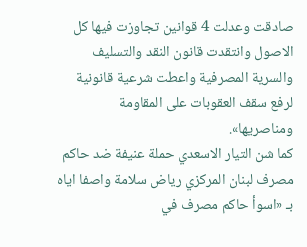صادقت وعدلت 4 قوانين تجاوزت فيها كل الاصول وانتقدت قانون النقد والتسليف والسرية المصرفية واعطت شرعية قانونية لرفع سقف العقوبات على المقاومة ومناصريها».
كما شن التيار الاسعدي حملة عنيفة ضد حاكم مصرف لبنان المركزي رياض سلامة واصفا اياه بـ «اسوأ حاكم مصرف في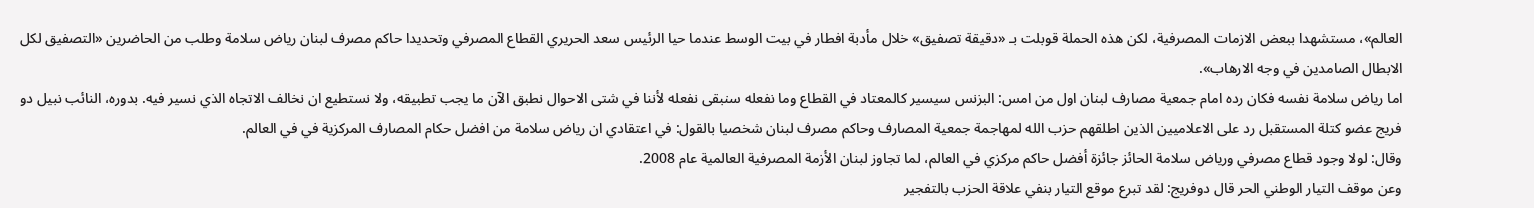العالم»، مستشهدا ببعض الازمات المصرفية، لكن هذه الحملة قوبلت بـ «دقيقة تصفيق» خلال مأدبة افطار في بيت الوسط عندما حيا الرئيس سعد الحريري القطاع المصرفي وتحديدا حاكم مصرف لبنان رياض سلامة وطلب من الحاضرين «التصفيق لكل الابطال الصامدين في وجه الارهاب».
اما رياض سلامة نفسه فكان رده امام جمعية مصارف لبنان اول من امس: البزنس سيسير كالمعتاد في القطاع وما نفعله سنبقى نفعله لأننا في شتى الاحوال نطبق الآن ما يجب تطبيقه، ولا نستطيع ان نخالف الاتجاه الذي نسير فيه. بدوره، النائب نبيل دو فريج عضو كتلة المستقبل رد على الاعلاميين الذين اطلقهم حزب الله لمهاجمة جمعية المصارف وحاكم مصرف لبنان شخصيا بالقول: في اعتقادي ان رياض سلامة من افضل حكام المصارف المركزية في في العالم.
وقال: لولا وجود قطاع مصرفي ورياض سلامة الحائز جائزة أفضل حاكم مركزي في العالم، لما تجاوز لبنان الأزمة المصرفية العالمية عام 2008.
وعن موقف التيار الوطني الحر قال دوفريج: لقد تبرع موقع التيار بنفي علاقة الحزب بالتفجير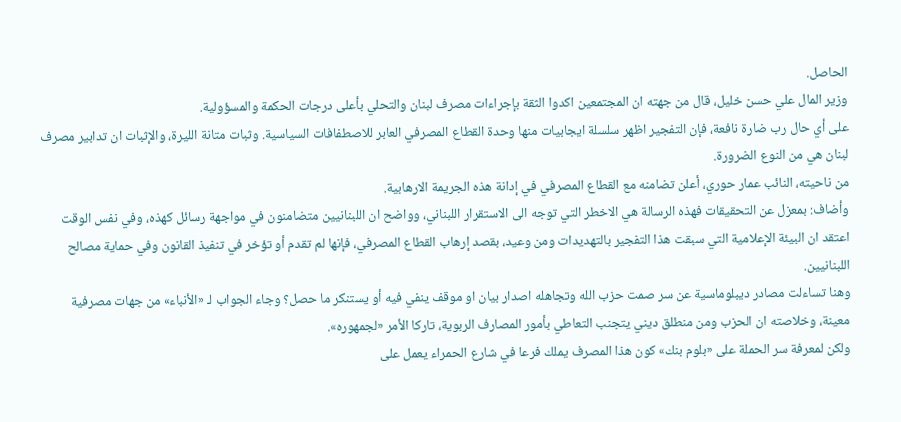الحاصل.
وزير المال علي حسن خليل، قال من جهته ان المجتمعين اكدوا الثقة بإجراءات مصرف لبنان والتحلي بأعلى درجات الحكمة والمسؤولية.
على أي حال رب ضارة نافعة، فإن التفجير اظهر سلسلة ايجابيات منها وحدة القطاع المصرفي العابر للاصطفافات السياسية. وثبات متانة الليرة، والإثبات ان تدابير مصرف لبنان هي من النوع الضرورة.
من ناحيته، النائب عمار حوري، أعلن تضامنه مع القطاع المصرفي في إدانة هذه الجريمة الارهابية.
وأضاف: بمعزل عن التحقيقات فهذه الرسالة هي الاخطر التي توجه الى الاستقرار اللبناني، وواضح ان اللبنانيين متضامنون في مواجهة رسائل كهذه، وفي نفس الوقت اعتقد ان البيئة الإعلامية التي سبقت هذا التفجير بالتهديدات ومن وعيد، بقصد إرهاب القطاع المصرفي، فإنها لم تقدم أو تؤخر في تنفيذ القانون وفي حماية مصالح اللبنانيين.
وهنا تساءلت مصادر ديبلوماسية عن سر صمت حزب الله وتجاهله اصدار بيان او موقف ينفي فيه أو يستنكر ما حصل؟ وجاء الجواب لـ «الأنباء» من جهات مصرفية معينة، وخلاصته ان الحزب ومن منطلق ديني يتجنب التعاطي بأمور المصارف الربوية، تاركا الأمر «لجمهوره».
ولكن لمعرفة سر الحملة على «بلوم بنك» كون هذا المصرف يملك فرعا في شارع الحمراء يعمل على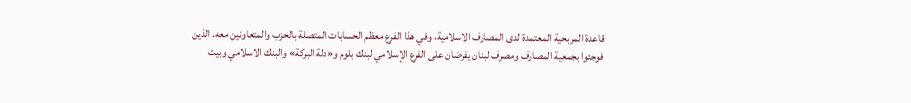قاعدة المربحية المعتمدة لدى المصارف الاسلامية، وفي هذا الفرع معظم الحسابات المتصلة بالحزب والمتعاونين معه. الذين فوجئوا بجمعية المصارف ومصرف لبنان يفرضان على الفرع الإسلامي لبنك بلوم و«دلة البركة» والبنك الاسلامي وبيت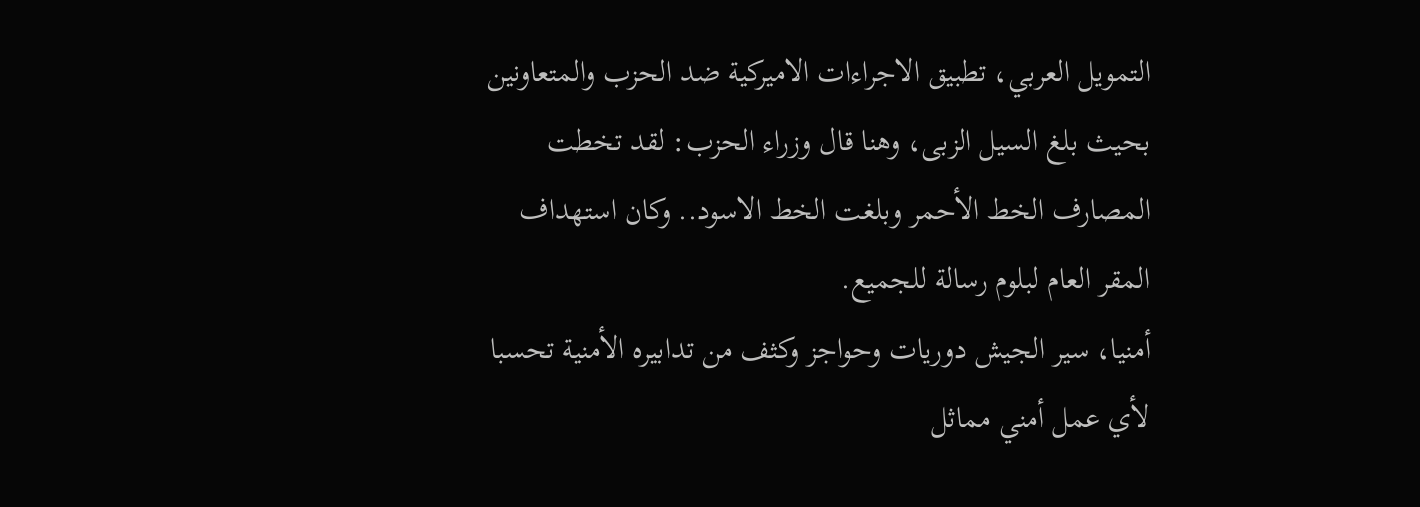التمويل العربي، تطبيق الاجراءات الاميركية ضد الحزب والمتعاونين بحيث بلغ السيل الزبى، وهنا قال وزراء الحزب: لقد تخطت المصارف الخط الأحمر وبلغت الخط الاسود.. وكان استهداف المقر العام لبلوم رسالة للجميع.
أمنيا، سير الجيش دوريات وحواجز وكثف من تدابيره الأمنية تحسبا لأي عمل أمني مماثل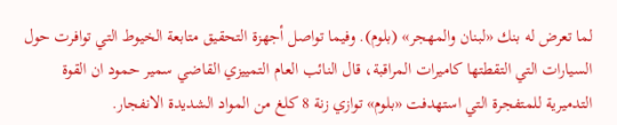لما تعرض له بنك «لبنان والمهجر» (بلوم). وفيما تواصل أجهزة التحقيق متابعة الخيوط التي توافرت حول السيارات التي التقطتها كاميرات المراقبة، قال النائب العام التمييزي القاضي سمير حمود ان القوة التدميرية للمتفجرة التي استهدفت «بلوم» توازي زنة 8 كلغ من المواد الشديدة الانفجار.